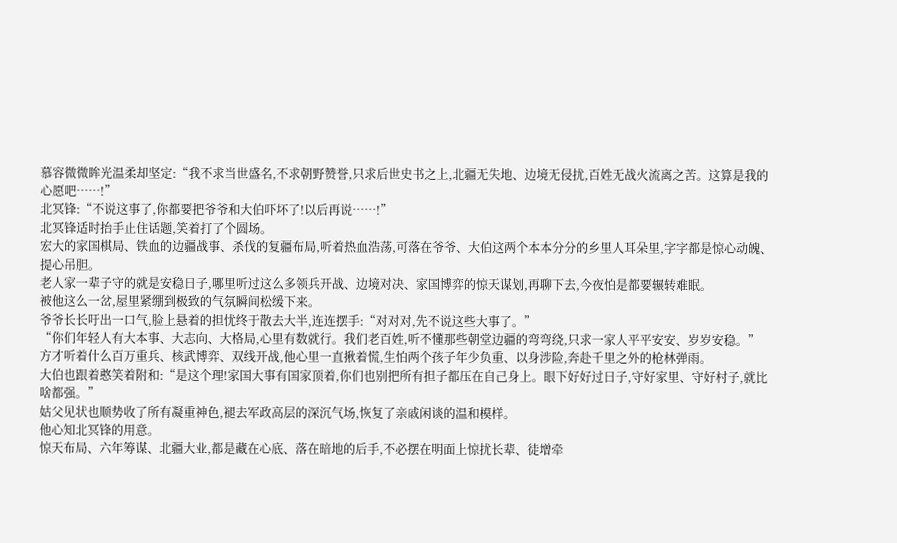慕容微微眸光温柔却坚定:“我不求当世盛名,不求朝野赞誉,只求后世史书之上,北疆无失地、边境无侵扰,百姓无战火流离之苦。这算是我的心愿吧……!”
北冥锋:“不说这事了,你都要把爷爷和大伯吓坏了!以后再说……!”
北冥锋适时抬手止住话题,笑着打了个圆场。
宏大的家国棋局、铁血的边疆战事、杀伐的复疆布局,听着热血浩荡,可落在爷爷、大伯这两个本本分分的乡里人耳朵里,字字都是惊心动魄、提心吊胆。
老人家一辈子守的就是安稳日子,哪里听过这么多领兵开战、边境对决、家国博弈的惊天谋划,再聊下去,今夜怕是都要辗转难眠。
被他这么一岔,屋里紧绷到极致的气氛瞬间松缓下来。
爷爷长长吁出一口气,脸上悬着的担忧终于散去大半,连连摆手:“对对对,先不说这些大事了。”
“你们年轻人有大本事、大志向、大格局,心里有数就行。我们老百姓,听不懂那些朝堂边疆的弯弯绕,只求一家人平平安安、岁岁安稳。”
方才听着什么百万重兵、核武博弈、双线开战,他心里一直揪着慌,生怕两个孩子年少负重、以身涉险,奔赴千里之外的枪林弹雨。
大伯也跟着憨笑着附和:“是这个理!家国大事有国家顶着,你们也别把所有担子都压在自己身上。眼下好好过日子,守好家里、守好村子,就比啥都强。”
姑父见状也顺势收了所有凝重神色,褪去军政高层的深沉气场,恢复了亲戚闲谈的温和模样。
他心知北冥锋的用意。
惊天布局、六年筹谋、北疆大业,都是藏在心底、落在暗地的后手,不必摆在明面上惊扰长辈、徒增牵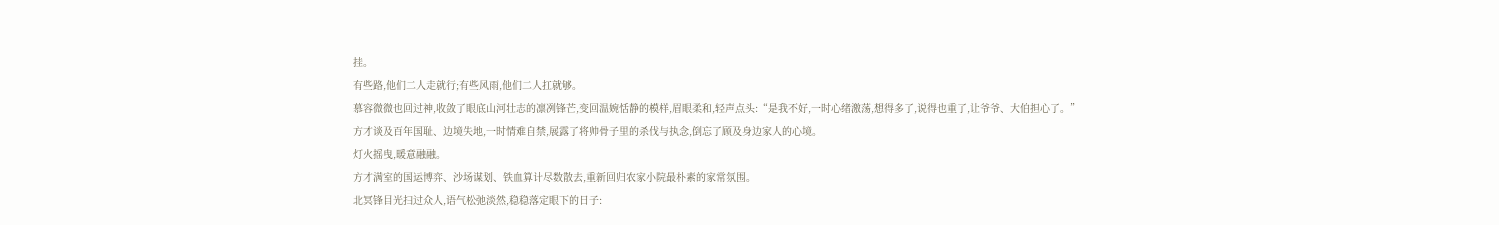挂。
有些路,他们二人走就行;有些风雨,他们二人扛就够。
慕容微微也回过神,收敛了眼底山河壮志的凛冽锋芒,变回温婉恬静的模样,眉眼柔和,轻声点头:“是我不好,一时心绪激荡,想得多了,说得也重了,让爷爷、大伯担心了。”
方才谈及百年国耻、边境失地,一时情难自禁,展露了将帅骨子里的杀伐与执念,倒忘了顾及身边家人的心境。
灯火摇曳,暖意融融。
方才满室的国运博弈、沙场谋划、铁血算计尽数散去,重新回归农家小院最朴素的家常氛围。
北冥锋目光扫过众人,语气松弛淡然,稳稳落定眼下的日子: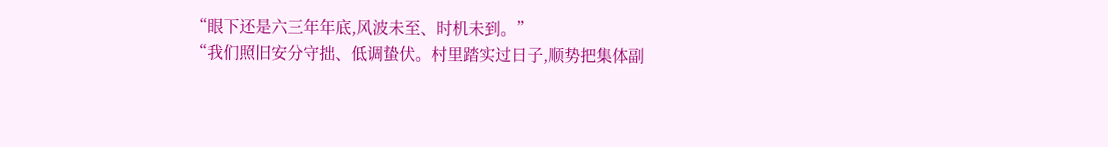“眼下还是六三年年底,风波未至、时机未到。”
“我们照旧安分守拙、低调蛰伏。村里踏实过日子,顺势把集体副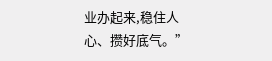业办起来,稳住人心、攒好底气。”